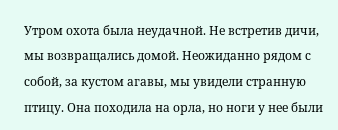Утром охота была неудачной. Не встретив дичи, мы возвращались домой. Неожиданно рядом с собой, за кустом агавы, мы увидели странную птицу. Она походила на орла, но ноги у нее были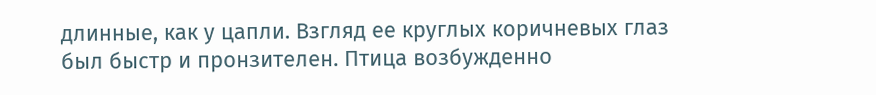длинные, как у цапли. Взгляд ее круглых коричневых глаз был быстр и пронзителен. Птица возбужденно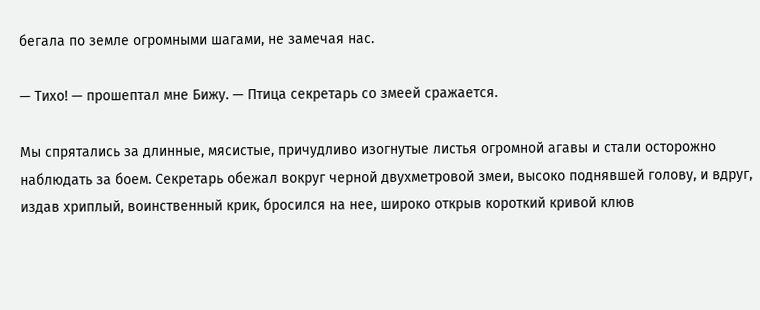бегала по земле огромными шагами, не замечая нас.

— Тихо! — прошептал мне Бижу. — Птица секретарь со змеей сражается.

Мы спрятались за длинные, мясистые, причудливо изогнутые листья огромной агавы и стали осторожно наблюдать за боем. Секретарь обежал вокруг черной двухметровой змеи, высоко поднявшей голову, и вдруг, издав хриплый, воинственный крик, бросился на нее, широко открыв короткий кривой клюв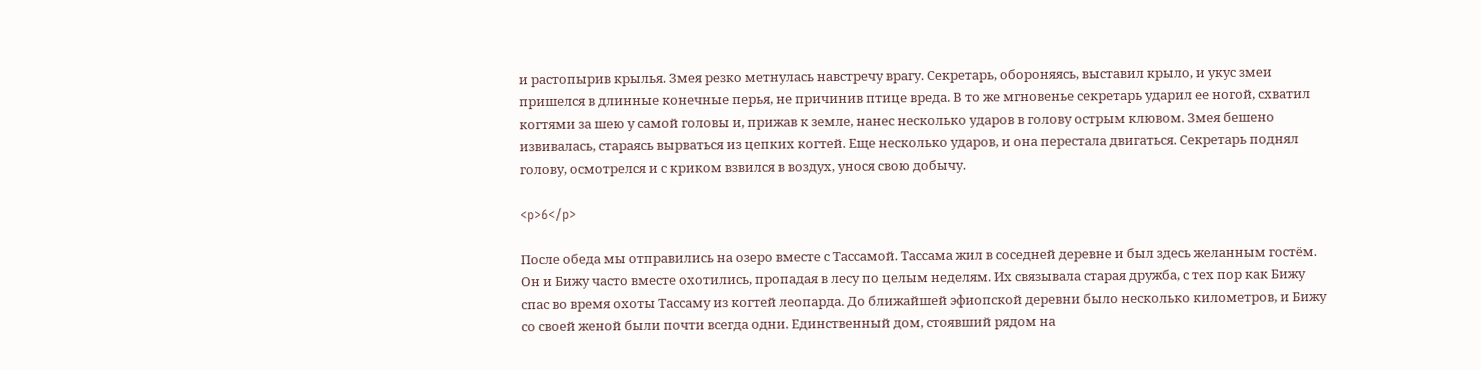и растопырив крылья. Змея резко метнулась навстречу врагу. Секретарь, обороняясь, выставил крыло, и укус змеи пришелся в длинные конечные перья, не причинив птице вреда. В то же мгновенье секретарь ударил ее ногой, схватил когтями за шею у самой головы и, прижав к земле, нанес несколько ударов в голову острым клювом. Змея бешено извивалась, стараясь вырваться из цепких когтей. Еще несколько ударов, и она перестала двигаться. Секретарь поднял голову, осмотрелся и с криком взвился в воздух, унося свою добычу.

<p>6</p>

После обеда мы отправились на озеро вместе с Тассамой. Тассама жил в соседней деревне и был здесь желанным гостём. Он и Бижу часто вместе охотились, пропадая в лесу по целым неделям. Их связывала старая дружба, с тех пор как Бижу спас во время охоты Тассаму из когтей леопарда. До ближайшей эфиопской деревни было несколько километров, и Бижу со своей женой были почти всегда одни. Единственный дом, стоявший рядом на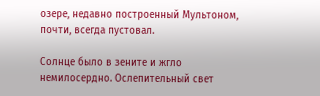озере, недавно построенный Мультоном, почти, всегда пустовал.

Солнце было в зените и жгло немилосердно. Ослепительный свет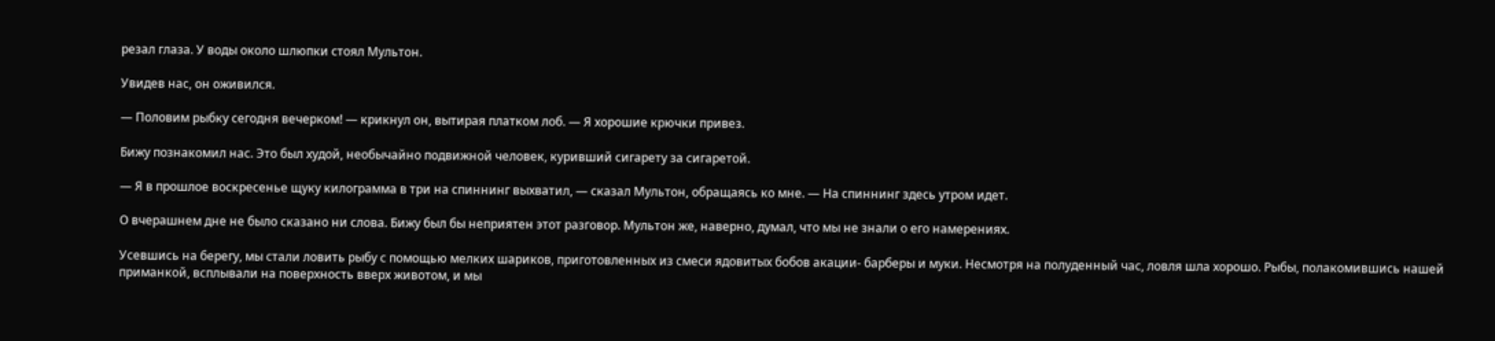резал глаза. У воды около шлюпки стоял Мультон.

Увидев нас, он оживился.

— Половим рыбку сегодня вечерком! — крикнул он, вытирая платком лоб. — Я хорошие крючки привез.

Бижу познакомил нас. Это был худой, необычайно подвижной человек, куривший сигарету за сигаретой.

— Я в прошлое воскресенье щуку килограмма в три на спиннинг выхватил, — сказал Мультон, обращаясь ко мне. — На спиннинг здесь утром идет.

О вчерашнем дне не было сказано ни слова. Бижу был бы неприятен этот разговор. Мультон же, наверно, думал, что мы не знали о его намерениях.

Усевшись на берегу, мы стали ловить рыбу с помощью мелких шариков, приготовленных из смеси ядовитых бобов акации- барберы и муки. Несмотря на полуденный час, ловля шла хорошо. Рыбы, полакомившись нашей приманкой, всплывали на поверхность вверх животом, и мы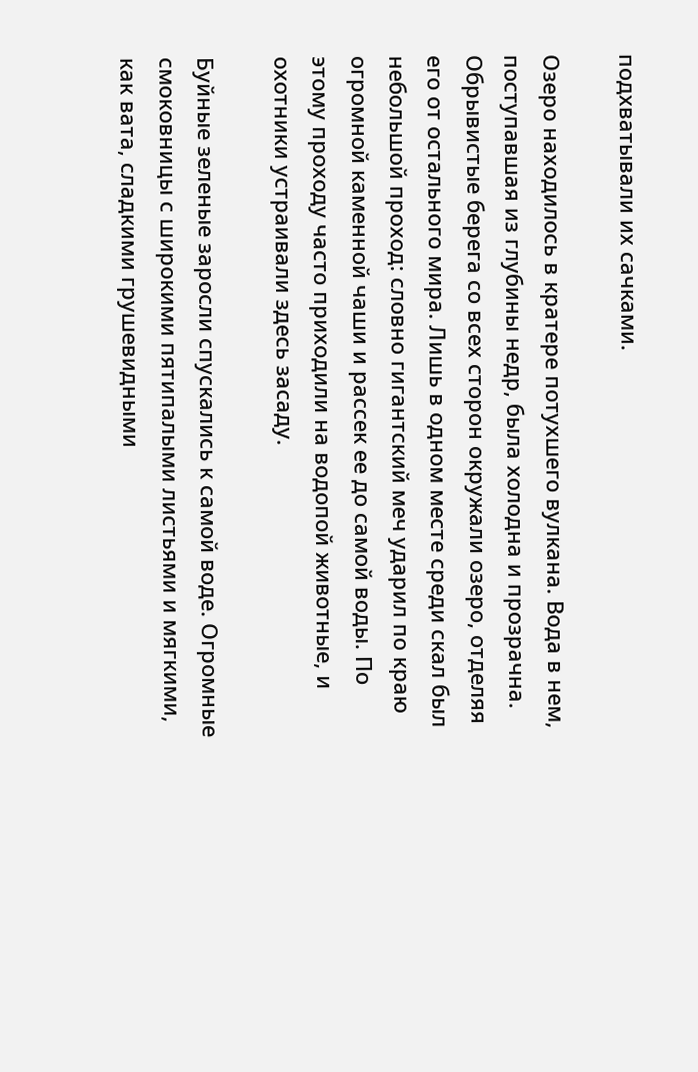подхватывали их сачками.

Озеро находилось в кратере потухшего вулкана. Вода в нем, поступавшая из глубины недр, была холодна и прозрачна. Обрывистые берега со всех сторон окружали озеро, отделяя его от остального мира. Лишь в одном месте среди скал был небольшой проход: словно гигантский меч ударил по краю огромной каменной чаши и рассек ее до самой воды. По этому проходу часто приходили на водопой животные, и охотники устраивали здесь засаду.

Буйные зеленые заросли спускались к самой воде. Огромные смоковницы с широкими пятипалыми листьями и мягкими, как вата, сладкими грушевидными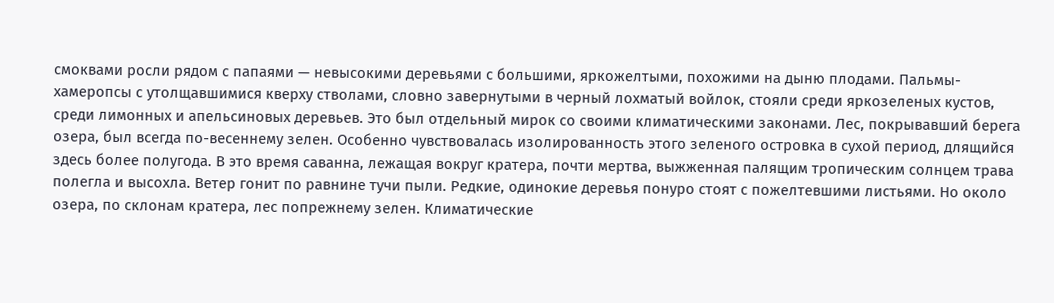смоквами росли рядом с папаями — невысокими деревьями с большими, яркожелтыми, похожими на дыню плодами. Пальмы-хамеропсы с утолщавшимися кверху стволами, словно завернутыми в черный лохматый войлок, стояли среди яркозеленых кустов, среди лимонных и апельсиновых деревьев. Это был отдельный мирок со своими климатическими законами. Лес, покрывавший берега озера, был всегда по-весеннему зелен. Особенно чувствовалась изолированность этого зеленого островка в сухой период, длящийся здесь более полугода. В это время саванна, лежащая вокруг кратера, почти мертва, выжженная палящим тропическим солнцем трава полегла и высохла. Ветер гонит по равнине тучи пыли. Редкие, одинокие деревья понуро стоят с пожелтевшими листьями. Но около озера, по склонам кратера, лес попрежнему зелен. Климатические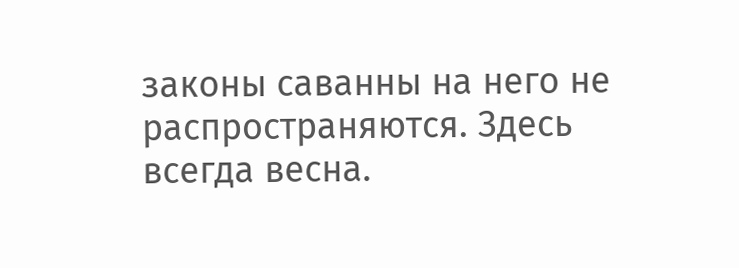законы саванны на него не распространяются. Здесь всегда весна.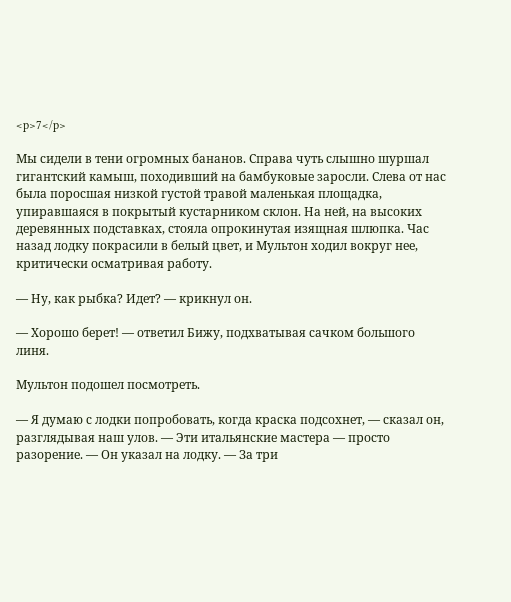<p>7</p>

Мы сидели в тени огромных бананов. Справа чуть слышно шуршал гигантский камыш, походивший на бамбуковые заросли. Слева от нас была поросшая низкой густой травой маленькая площадка, упиравшаяся в покрытый кустарником склон. На ней, на высоких деревянных подставках, стояла опрокинутая изящная шлюпка. Час назад лодку покрасили в белый цвет, и Мультон ходил вокруг нее, критически осматривая работу.

— Ну, как рыбка? Идет? — крикнул он.

— Хорошо берет! — ответил Бижу, подхватывая сачком большого линя.

Мультон подошел посмотреть.

— Я думаю с лодки попробовать, когда краска подсохнет, — сказал он, разглядывая наш улов. — Эти итальянские мастера — просто разорение. — Он указал на лодку. — За три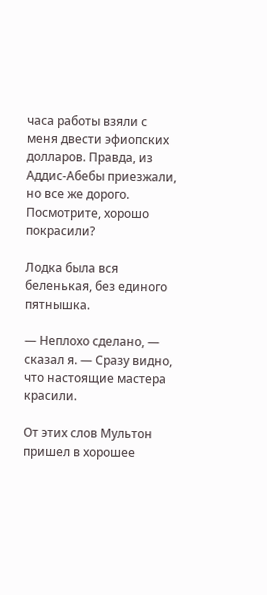часа работы взяли с меня двести эфиопских долларов. Правда, из Аддис-Абебы приезжали, но все же дорого. Посмотрите, хорошо покрасили?

Лодка была вся беленькая, без единого пятнышка.

— Неплохо сделано, — сказал я. — Сразу видно, что настоящие мастера красили.

От этих слов Мультон пришел в хорошее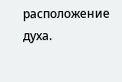расположение духа.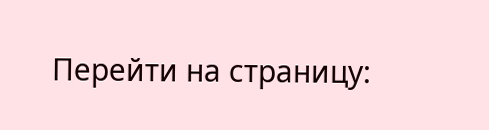Перейти на страницу: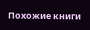Похожие книги